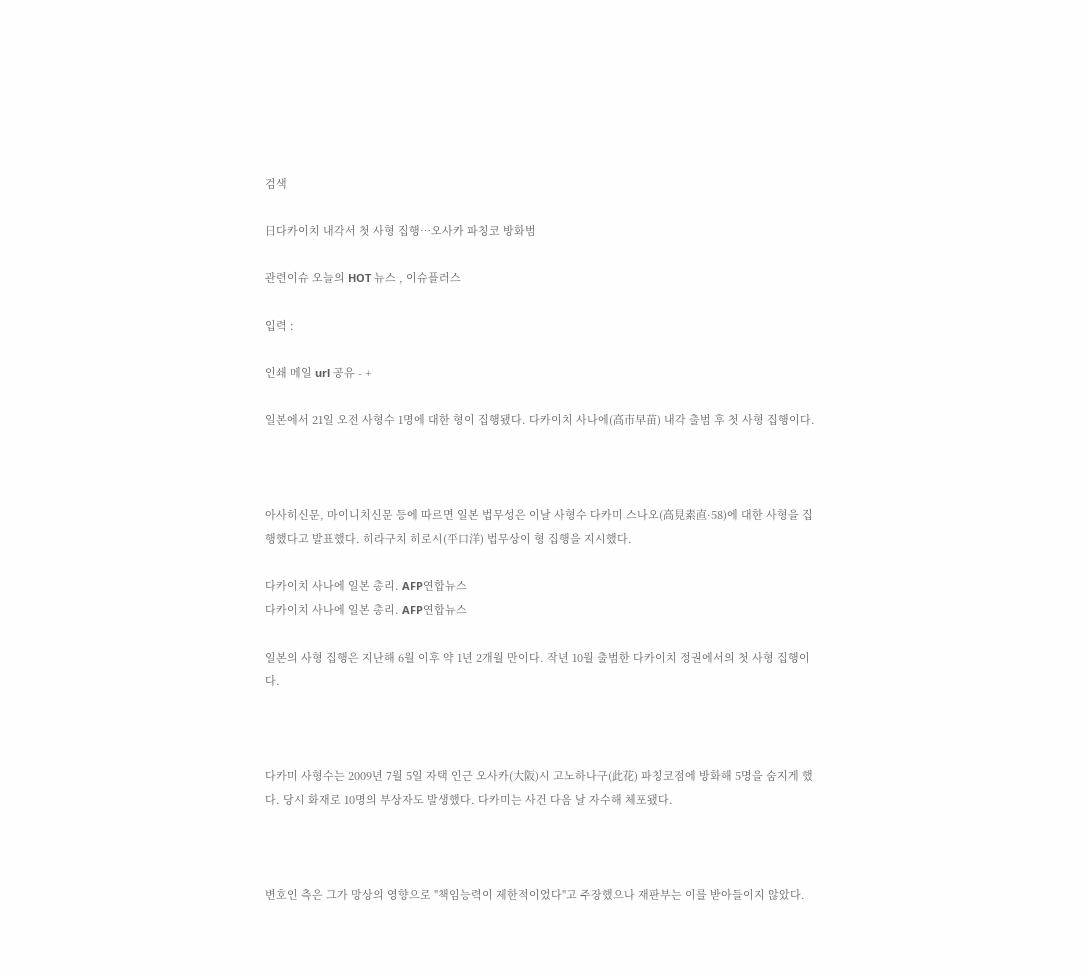검색

日다카이치 내각서 첫 사형 집행…오사카 파칭코 방화범

관련이슈 오늘의 HOT 뉴스 , 이슈플러스

입력 :

인쇄 메일 url 공유 - +

일본에서 21일 오전 사형수 1명에 대한 형이 집행됐다. 다카이치 사나에(高市早苗) 내각 출범 후 첫 사형 집행이다.



아사히신문, 마이니치신문 등에 따르면 일본 법무성은 이날 사형수 다카미 스나오(高見素直·58)에 대한 사형을 집행했다고 발표했다. 히라구치 히로시(平口洋) 법무상이 형 집행을 지시했다.

다카이치 사나에 일본 총리. AFP연합뉴스
다카이치 사나에 일본 총리. AFP연합뉴스

일본의 사형 집행은 지난해 6월 이후 약 1년 2개월 만이다. 작년 10월 출범한 다카이치 정권에서의 첫 사형 집행이다.



다카미 사형수는 2009년 7월 5일 자택 인근 오사카(大阪)시 고노하나구(此花) 파칭코점에 방화해 5명을 숨지게 했다. 당시 화재로 10명의 부상자도 발생했다. 다카미는 사건 다음 날 자수해 체포됐다.



변호인 측은 그가 망상의 영향으로 "책임능력이 제한적이었다"고 주장했으나 재판부는 이를 받아들이지 않았다.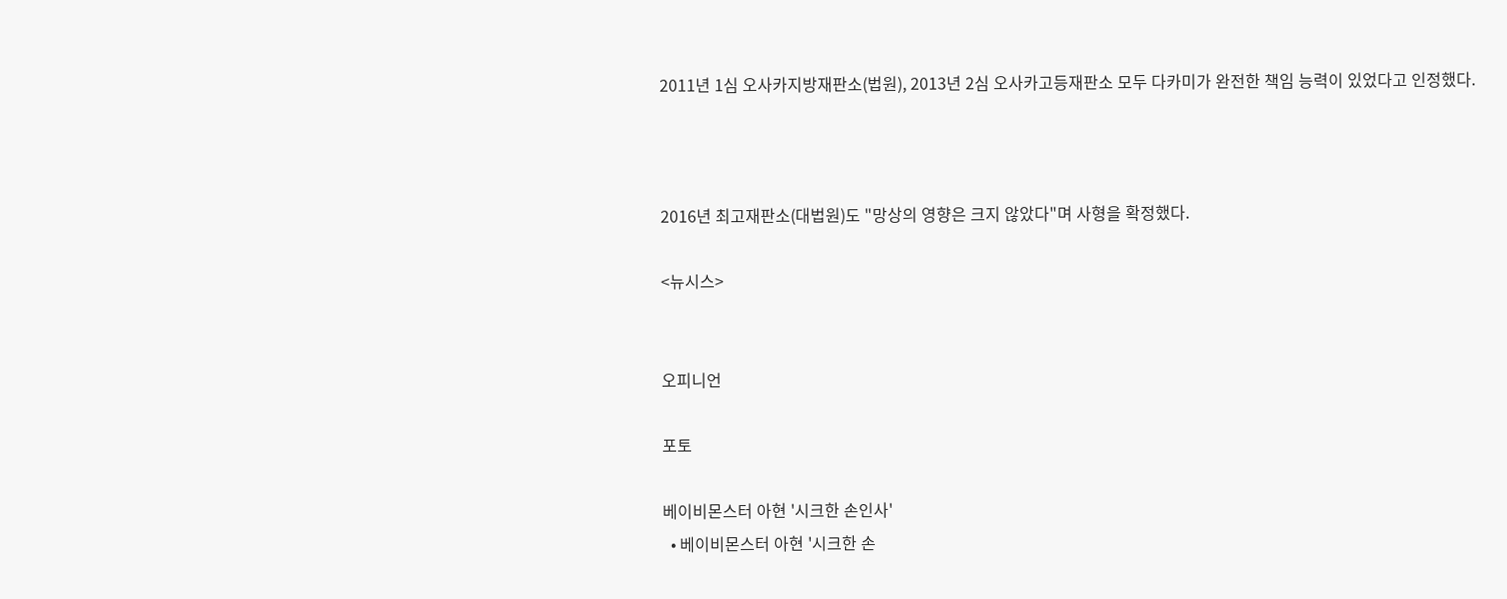2011년 1심 오사카지방재판소(법원), 2013년 2심 오사카고등재판소 모두 다카미가 완전한 책임 능력이 있었다고 인정했다.



2016년 최고재판소(대법원)도 "망상의 영향은 크지 않았다"며 사형을 확정했다.

<뉴시스>


오피니언

포토

베이비몬스터 아현 '시크한 손인사'
  • 베이비몬스터 아현 '시크한 손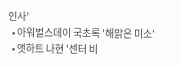인사'
  • 아워벌스데이 국초록 '해맑은 미소'
  • 앳하트 나현 '센터 비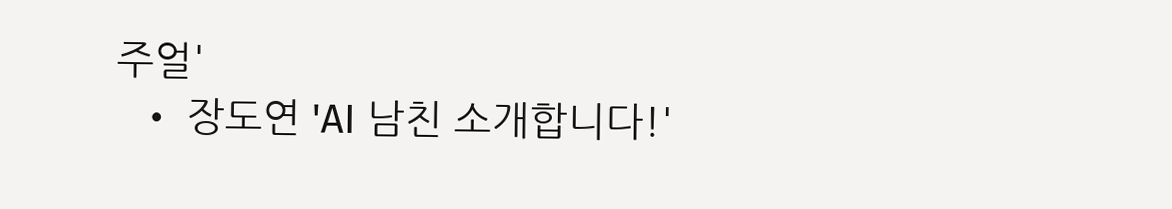주얼'
  • 장도연 'AI 남친 소개합니다!'